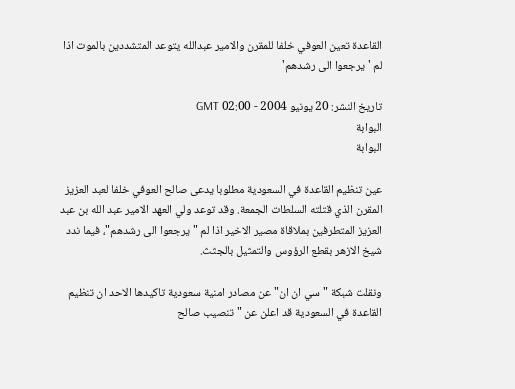القاعدة تعين العوفي خلفا للمقرن والامير عبدالله يتوعد المتشددين بالموت اذا لم 'يرجعوا الى رشدهم'

تاريخ النشر: 20 يونيو 2004 - 02:00 GMT
البوابة
البوابة

عين تنظيم القاعدة في السعودية مطلوبا يدعى صالح العوفي خلفا لعبد العزيز المقرن الذي قتلته السلطات الجمعة. وقد توعد ولي العهد الامير عبد الله بن عبد العزيز المتطرفين بملاقاة مصير الاخير اذا لم "يرجعوا الى رشدهم"، فيما ندد شيخ الازهر بقطع الرؤوس والتمثيل بالجثث.

ونقلت شبكة "سي ان ان" عن مصادر امنية سعودية تاكيدها الاحد ان تنظيم القاعدة في السعودية قد اعلن عن "تنصيب صالح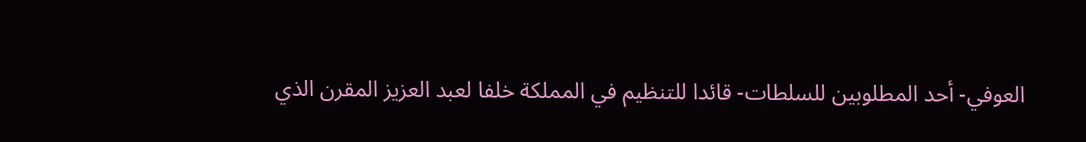العوفي- أحد المطلوبين للسلطات- قائدا للتنظيم في المملكة خلفا لعبد العزيز المقرن الذي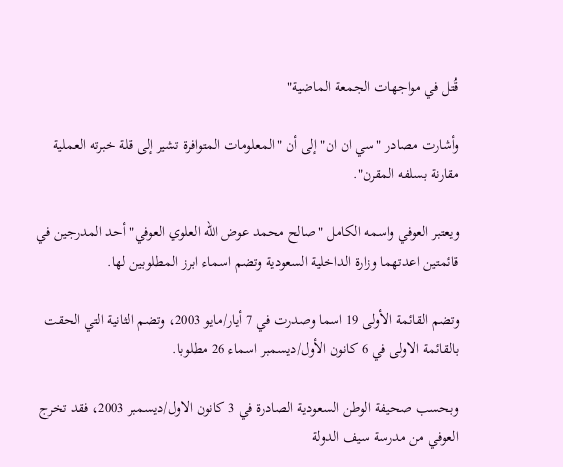قُتل في مواجهات الجمعة الماضية"

وأشارت مصادر "سي ان ان" إلى أن "المعلومات المتوافرة تشير إلى قلة خبرته العملية مقارنة بسلفه المقرن".

ويعتبر العوفي واسمه الكامل "صالح محمد عوض الله العلوي العوفي" أحد المدرجين في قائمتين اعدتهما وزارة الداخلية السعودية وتضم اسماء ابرز المطلوبين لها.

وتضم القائمة الأولى 19 اسما وصدرت في 7 أيار/مايو 2003، وتضم الثانية التي الحقت بالقائمة الاولى في 6 كانون الأول/ديسمبر اسماء 26 مطلوبا.

وبحسب صحيفة الوطن السعودية الصادرة في 3 كانون الاول/ديسمبر 2003، فقد تخرج العوفي من مدرسة سيف الدولة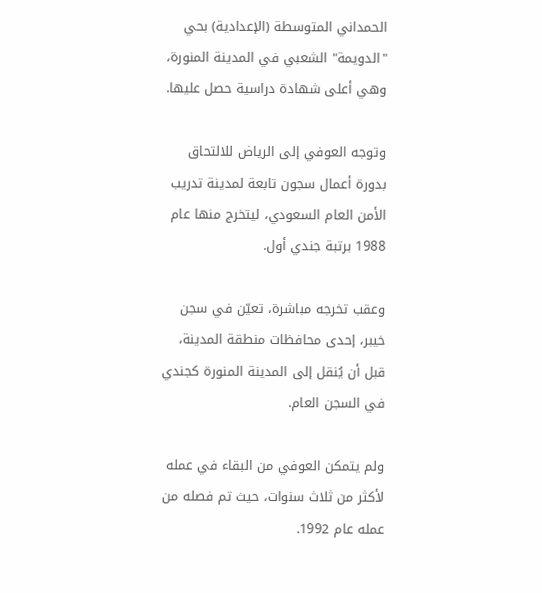الحمداني المتوسطة (الإعدادية) بحي "الدويمة" الشعبي في المدينة المنورة، وهي أعلى شهادة دراسية حصل عليها.

وتوجه العوفي إلى الرياض للالتحاق بدورة أعمال سجون تابعة لمدينة تدريب الأمن العام السعودي، ليتخرج منها عام 1988 برتبة جندي أول.

وعقب تخرجه مباشرة، تعيّن في سجن خيبر، إحدى محافظات منطقة المدينة، قبل أن يُنقل إلى المدينة المنورة كجندي في السجن العام.

ولم يتمكن العوفي من البقاء في عمله لأكثر من ثلاث سنوات، حيث تم فصله من عمله عام 1992.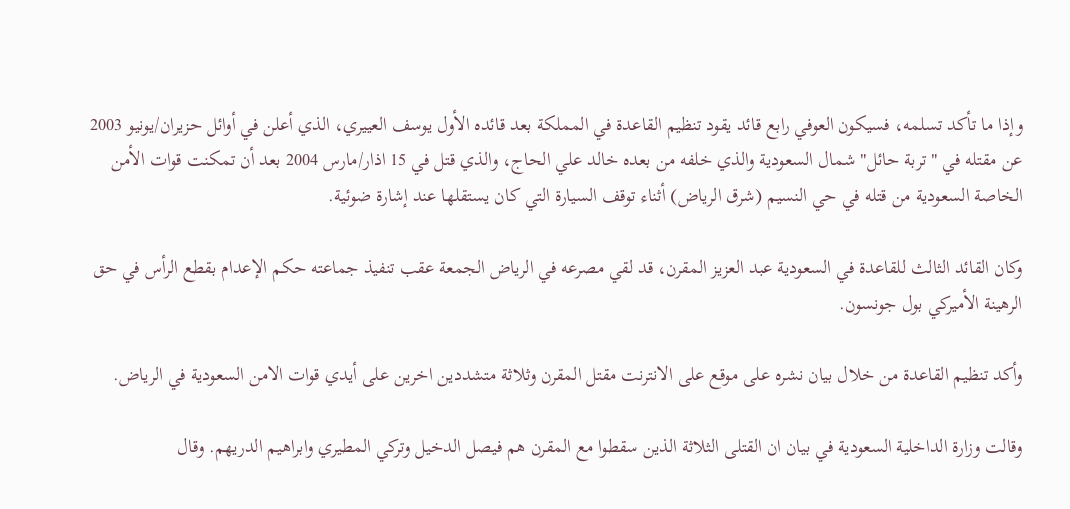وإذا ما تأكد تسلمه، فسيكون العوفي رابع قائد يقود تنظيم القاعدة في المملكة بعد قائده الأول يوسف العييري، الذي أعلن في أوائل حزيران/يونيو 2003 عن مقتله في "تربة حائل" شمال السعودية والذي خلفه من بعده خالد علي الحاج، والذي قتل في 15 اذار/مارس 2004 بعد أن تمكنت قوات الأمن الخاصة السعودية من قتله في حي النسيم (شرق الرياض) أثناء توقف السيارة التي كان يستقلها عند إشارة ضوئية.

وكان القائد الثالث للقاعدة في السعودية عبد العزيز المقرن، قد لقي مصرعه في الرياض الجمعة عقب تنفيذ جماعته حكم الإعدام بقطع الرأس في حق الرهينة الأميركي بول جونسون.

وأكد تنظيم القاعدة من خلال بيان نشره على موقع على الانترنت مقتل المقرن وثلاثة متشددين اخرين على أيدي قوات الامن السعودية في الرياض.

وقالت وزارة الداخلية السعودية في بيان ان القتلى الثلاثة الذين سقطوا مع المقرن هم فيصل الدخيل وتركي المطيري وابراهيم الدريهم. وقال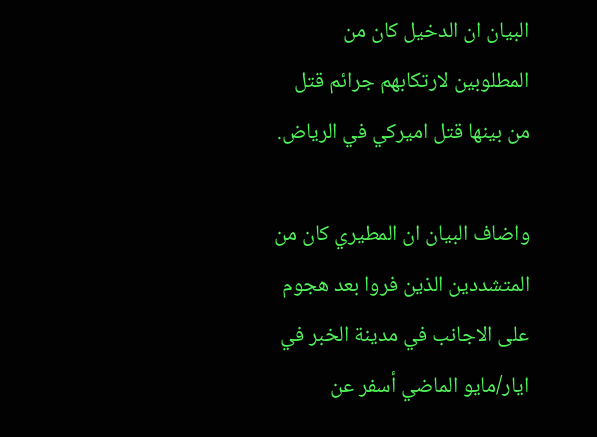البيان ان الدخيل كان من المطلوبين لارتكابهم جرائم قتل من بينها قتل اميركي في الرياض.

واضاف البيان ان المطيري كان من المتشددين الذين فروا بعد هجوم على الاجانب في مدينة الخبر في ايار/مايو الماضي أسفر عن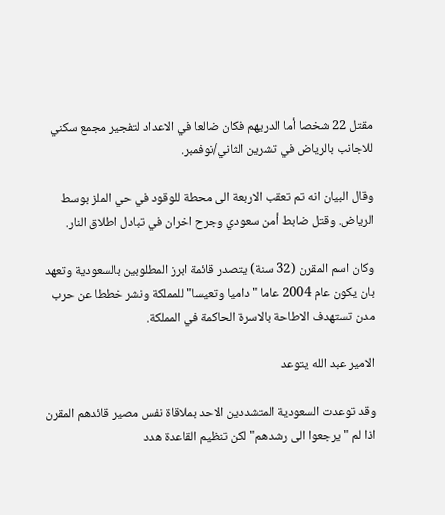مقتل 22 شخصا أما الدريهم فكان ضالعا في الاعداد لتفجير مجمع سكني للاجانب بالرياض في تشرين الثاني/نوفمبر.

وقال البيان انه تم تعقب الاربعة الى محطة للوقود في حي الملز بوسط الرياض. وقتل ضابط أمن سعودي وجرح اخران في تبادل اطلاق النار.

وكان اسم المقرن (32 سنة) يتصدر قائمة ابرز المطلوبين بالسعودية وتعهد بان يكون عام 2004 عاما "داميا وتعيسا" للمملكة ونشر خططا عن حرب مدن تستهدف الاطاحة بالاسرة الحاكمة في المملكة.

الامير عبد الله يتوعد

وقد توعدت السعودية المتشددين الاحد بملاقاة نفس مصير قائدهم المقرن اذا لم "يرجعوا الى رشدهم" لكن تنظيم القاعدة هدد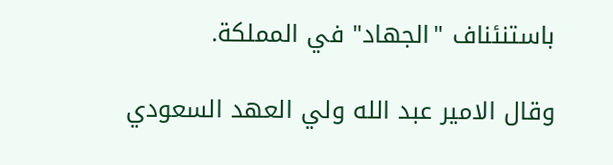باستنئناف "الجهاد" في المملكة.

وقال الامير عبد الله ولي العهد السعودي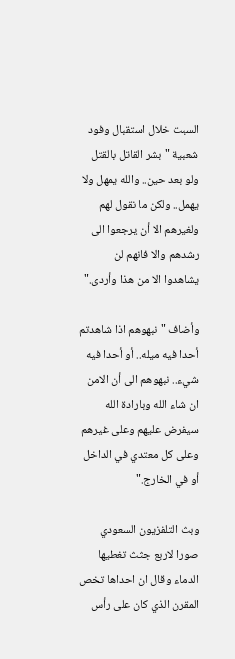السبت خلال استقبال وفود شعبية "بشر القاتل بالقتل ولو بعد حين.. والله يمهل ولا يهمل.. ولكن ما نقول لهم ولغيرهم الا أن يرجعوا الى رشدهم والا فانهم لن يشاهدوا الا من هذا وأردى."

وأضاف "نبهوهم اذا شاهدتم أحدا فيه ميله.. أو أحدا فيه شيء.. نبهوهم الى أن الامن ان شاء الله وبارادة الله سيفرض عليهم وعلى غيرهم وعلى كل معتدي في الداخل أو في الخارج."

وبث التلفزيون السعودي صورا لاربع جثث تغطيها الدماء وقال ان احداها تخص المقرن الذي كان على رأس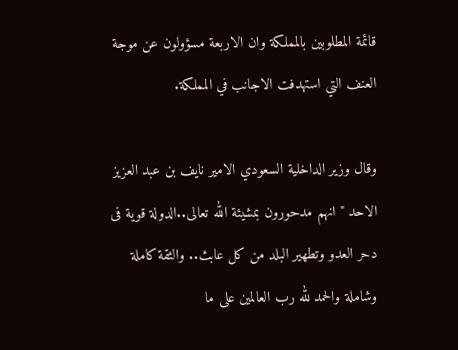قائمة المطلوبين بالمملكة وان الاربعة مسؤولون عن موجة العنف التي استهدفت الاجانب في المملكة.

وقال وزير الداخلية السعودي الامير نايف بن عبد العزيز الاحد "انهم مدحورون بمشيئة الله تعالى..الدولة قوية فى دحر العدو وتطهير البلد من كل عابث.. والثقة كاملة وشاملة والحمد لله رب العالمين على ما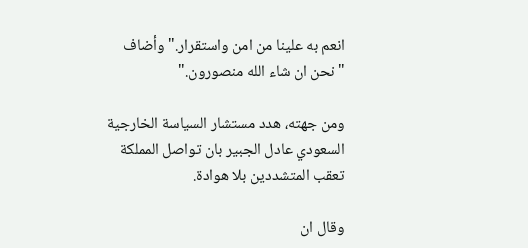انعم به علينا من امن واستقرار." وأضاف "نحن ان شاء الله منصورون."

ومن جهته، هدد مستشار السياسة الخارجية السعودي عادل الجبير بان تواصل المملكة تعقب المتشددين بلا هوادة.

وقال ان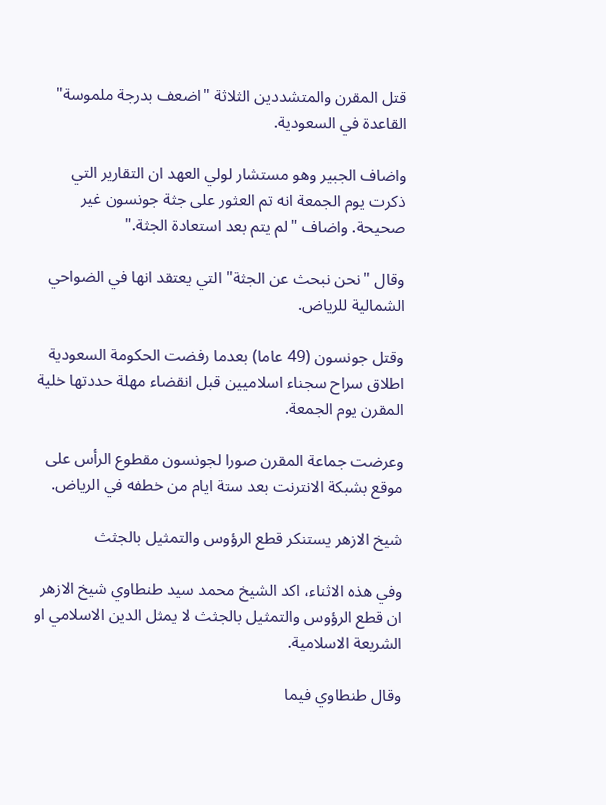قتل المقرن والمتشددين الثلاثة "اضعف بدرجة ملموسة" القاعدة في السعودية.

واضاف الجبير وهو مستشار لولي العهد ان التقارير التي ذكرت يوم الجمعة انه تم العثور على جثة جونسون غير صحيحة. واضاف "لم يتم بعد استعادة الجثة."

وقال "نحن نبحث عن الجثة" التي يعتقد انها في الضواحي الشمالية للرياض.

وقتل جونسون (49 عاما) بعدما رفضت الحكومة السعودية اطلاق سراح سجناء اسلاميين قبل انقضاء مهلة حددتها خلية المقرن يوم الجمعة.

وعرضت جماعة المقرن صورا لجونسون مقطوع الرأس على موقع بشبكة الانترنت بعد ستة ايام من خطفه في الرياض.

شيخ الازهر يستنكر قطع الرؤوس والتمثيل بالجثث

وفي هذه الاثناء، اكد الشيخ محمد سيد طنطاوي شيخ الازهر ان قطع الرؤوس والتمثيل بالجثث لا يمثل الدين الاسلامي او الشريعة الاسلامية.

وقال طنطاوي فيما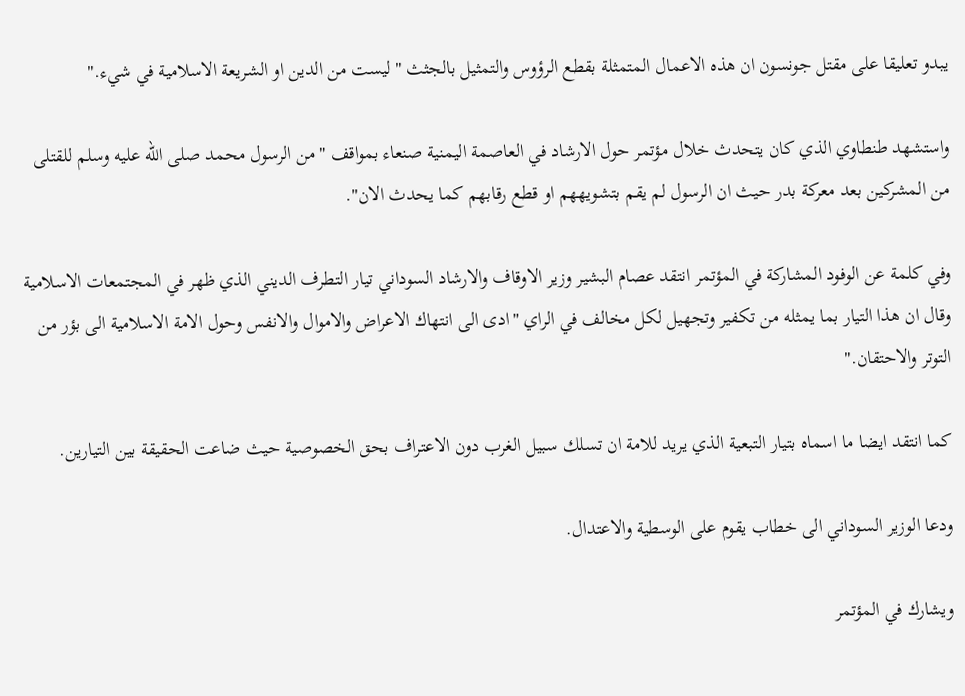يبدو تعليقا على مقتل جونسون ان هذه الاعمال المتمثلة بقطع الرؤوس والتمثيل بالجثث "ليست من الدين او الشريعة الاسلامية في شيء."

واستشهد طنطاوي الذي كان يتحدث خلال مؤتمر حول الارشاد في العاصمة اليمنية صنعاء بمواقف "من الرسول محمد صلى الله عليه وسلم للقتلى من المشركين بعد معركة بدر حيث ان الرسول لم يقم بتشويههم او قطع رقابهم كما يحدث الان".

وفي كلمة عن الوفود المشاركة في المؤتمر انتقد عصام البشير وزير الاوقاف والارشاد السوداني تيار التطرف الديني الذي ظهر في المجتمعات الاسلامية وقال ان هذا التيار بما يمثله من تكفير وتجهيل لكل مخالف في الراي "ادى الى انتهاك الاعراض والاموال والانفس وحول الامة الاسلامية الى بؤر من التوتر والاحتقان."

كما انتقد ايضا ما اسماه بتيار التبعية الذي يريد للامة ان تسلك سبيل الغرب دون الاعتراف بحق الخصوصية حيث ضاعت الحقيقة بين التيارين.

ودعا الوزير السوداني الى خطاب يقوم على الوسطية والاعتدال.

ويشارك في المؤتمر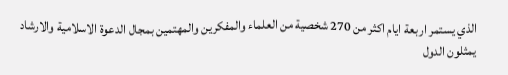الذي يستمر اربعة ايام اكثر من 270 شخصية من العلماء والمفكرين والمهتمين بمجال الدعوة الاسلامية والارشاد يمثلون الدول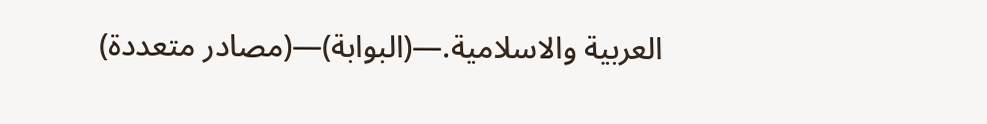العربية والاسلامية.—(البوابة)—(مصادر متعددة)